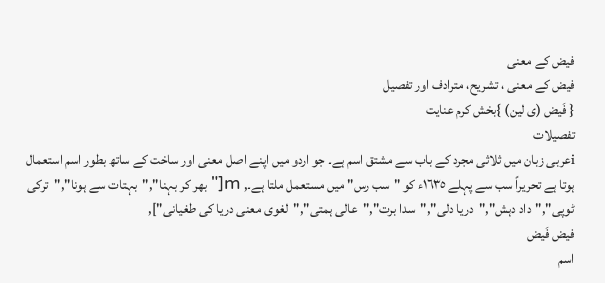فیض کے معنی
فیض کے معنی ، تشریح، مترادف اور تفصیل
{ فَیض (ی لین) }بخش کرم عنایت
تفصیلات
iعربی زبان میں ثلاثی مجرد کے باب سے مشتق اسم ہے۔ جو اردو میں اپنے اصل معنی اور ساخت کے ساتھ بطور اسم استعمال ہوتا ہے تحریراً سب سے پہلے ١٦٣٥ء کو "سب رس" میں مستعمل ملتا ہے۔, m["بھر کر بہنا","بہتات سے ہونا","ترکی ٹوپی","داد دہش","دریا دلی","سدا برت","عالی ہمتی","لغوی معنی دریا کی طغیانی"],
فیض فَیض
اسم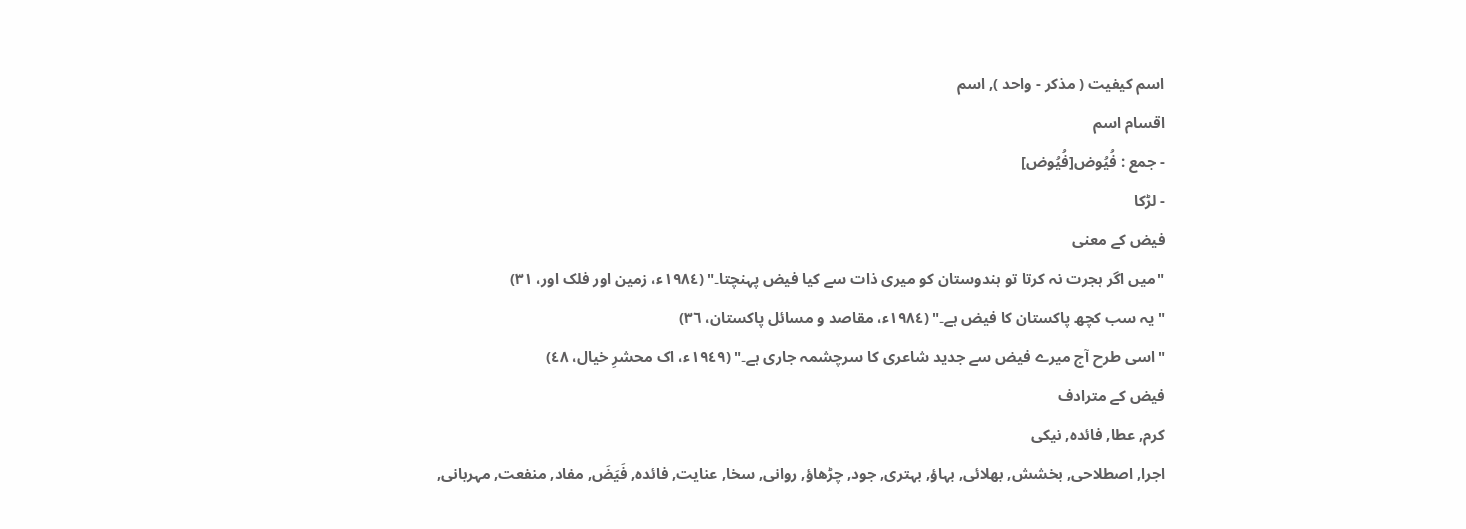اسم کیفیت ( مذکر - واحد ), اسم
اقسام اسم
- جمع : فُیُوض[فُیُوض]
- لڑکا
فیض کے معنی
"میں اگر ہجرت نہ کرتا تو ہندوستان کو میری ذات سے کیا فیض پہنچتا۔" (١٩٨٤ء، زمین اور فلک اور، ٣١)
"یہ سب کچھ پاکستان کا فیض ہے۔" (١٩٨٤ء، مقاصد و مسائل پاکستان، ٣٦)
"اسی طرح آج میرے فیض سے جدید شاعری کا سرچشمہ جاری ہے۔" (١٩٤٩ء، اک محشرِ خیال، ٤٨)
فیض کے مترادف
کرم, عطا, فائدہ, نیکی
اجرا, اصطلاحی, بخشش, بھلائی, بہاؤ, بہتری, جود, چڑھاؤ, روانی, سخا, عنایت, فائدہ, فَیَضَ, مفاد, منفعت, مہربانی,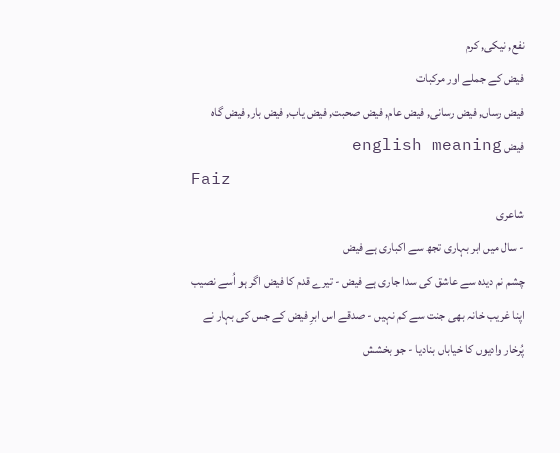نفع, نیکی, کرم
فیض کے جملے اور مرکبات
فیض رساں, فیض رسانی, فیض عام, فیض صحبت, فیض یاب, فیض بار, فیض گاہ
فیض english meaning
Faiz
شاعری
- سال میں ابر بہاری تجھ سے اکباری ہے فیض
چشم نم دیدہ سے عاشق کی سدا جاری ہے فیض - تیرے قدم کا فیض اگر ہو اُسے نصیب
اپنا غریب خانہ بھی جنت سے کم نہیں - صدقے اس ابرِ فیض کے جس کی بہار نے
پُرخار وادیوں کا خیاباں بنادیا - جو بخشش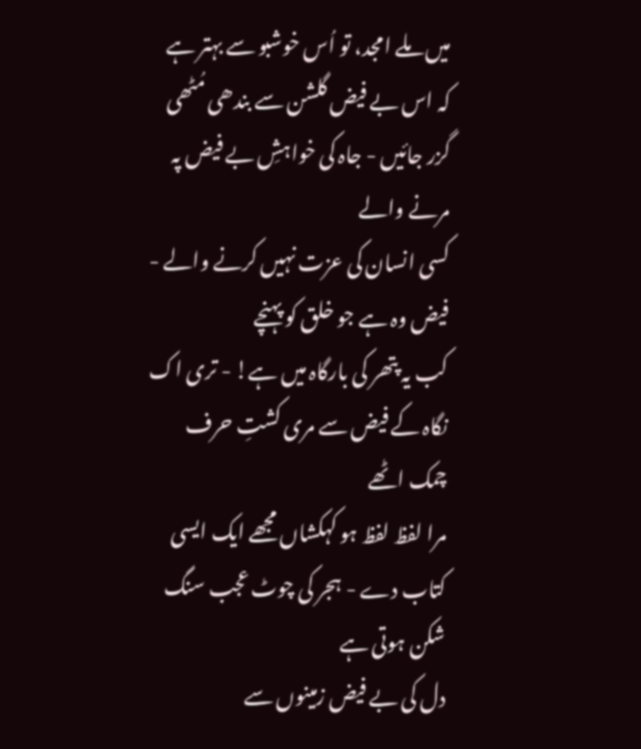میں ملے امجد، تو اُس خوشبو سے بہتر ہے
کہ اس بے فیض گلشن سے بندھی مُٹھی گزر جائیں - جاہ کی خواہشِ بے فیض پہ مرنے والے
کسی انسان کی عزت نہیں کرنے والے - فیض وہ ہے جو خلق کو پہنچے
کب یہ پتھر کی بارگاہ میں ہے! - تری اک نگاہ کے فیض سے مری کشتِ حرف چمک اٹھے
مرا لفظ لفظ ہو کہکشاں مجھے ایک ایسی کتاب دے - ہجر کی چوٹ عجب سنگ شکن ہوتی ہے
دل کی بے فیض زمینوں سے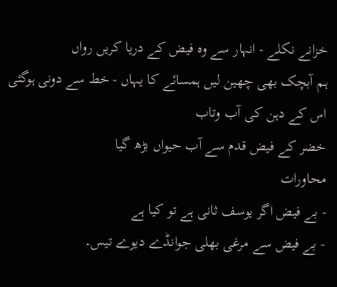خزانے نکلے - انہار سے وہ فیض کے دریا کریں رواں
ہم آبچک بھی چھین لیں ہمسائے کا یہاں - خط سے دونی ہوگئی اس کے دہن کی آب وتاب
خضر کے فیض قدم سے آب حیواں بڑھ گیا
محاورات
- بے فیض اگر یوسف ثانی ہے تو کیا ہے
- بے فیض سے مرغی بھلی جوانڈے دیوے تیس۔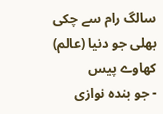سالگ رام سے چکی بھلی جو دنیا (عالم) کھاوے پیس
- جو بندہ نوازی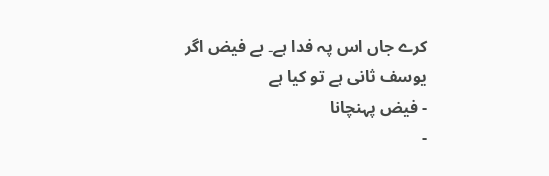کرے جاں اس پہ فدا ہے۔ بے فیض اگر یوسف ثانی ہے تو کیا ہے
- فیض پہنچانا
-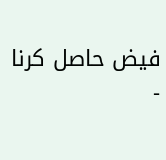فیض حاصل کرنا
-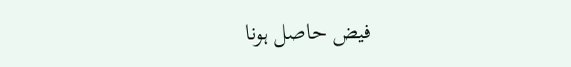فیض حاصل ہونا